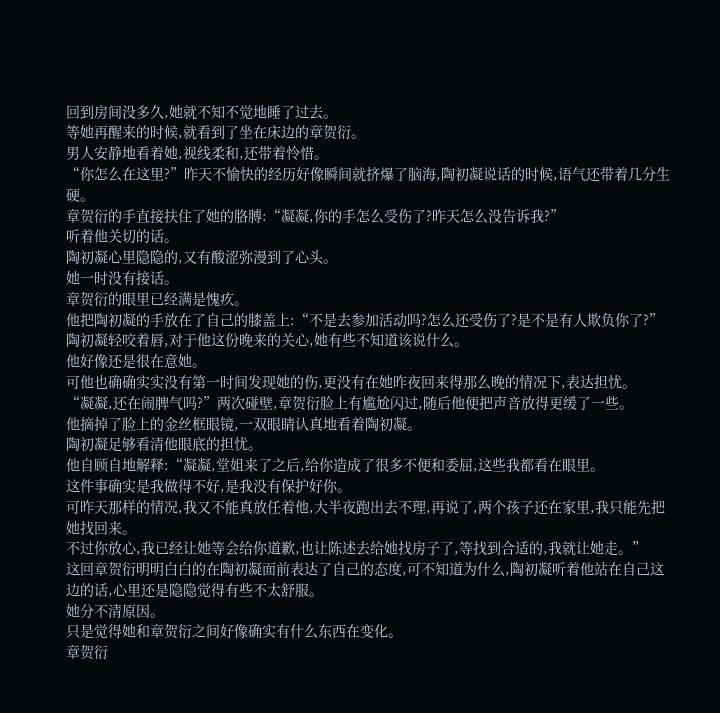回到房间没多久,她就不知不觉地睡了过去。
等她再醒来的时候,就看到了坐在床边的章贺衍。
男人安静地看着她,视线柔和,还带着怜惜。
“你怎么在这里?”昨天不愉快的经历好像瞬间就挤爆了脑海,陶初凝说话的时候,语气还带着几分生硬。
章贺衍的手直接扶住了她的胳膊:“凝凝,你的手怎么受伤了?昨天怎么没告诉我?”
听着他关切的话。
陶初凝心里隐隐的,又有酸涩弥漫到了心头。
她一时没有接话。
章贺衍的眼里已经满是愧疚。
他把陶初凝的手放在了自己的膝盖上:“不是去参加活动吗?怎么还受伤了?是不是有人欺负你了?”
陶初凝轻咬着唇,对于他这份晚来的关心,她有些不知道该说什么。
他好像还是很在意她。
可他也确确实实没有第一时间发现她的伤,更没有在她昨夜回来得那么晚的情况下,表达担忧。
“凝凝,还在闹脾气吗?”两次碰壁,章贺衍脸上有尴尬闪过,随后他便把声音放得更缓了一些。
他摘掉了脸上的金丝框眼镜,一双眼睛认真地看着陶初凝。
陶初凝足够看清他眼底的担忧。
他自顾自地解释:“凝凝,堂姐来了之后,给你造成了很多不便和委屈,这些我都看在眼里。
这件事确实是我做得不好,是我没有保护好你。
可昨天那样的情况,我又不能真放任着他,大半夜跑出去不理,再说了,两个孩子还在家里,我只能先把她找回来。
不过你放心,我已经让她等会给你道歉,也让陈述去给她找房子了,等找到合适的,我就让她走。”
这回章贺衍明明白白的在陶初凝面前表达了自己的态度,可不知道为什么,陶初凝听着他站在自己这边的话,心里还是隐隐觉得有些不太舒服。
她分不清原因。
只是觉得她和章贺衍之间好像确实有什么东西在变化。
章贺衍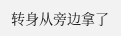转身从旁边拿了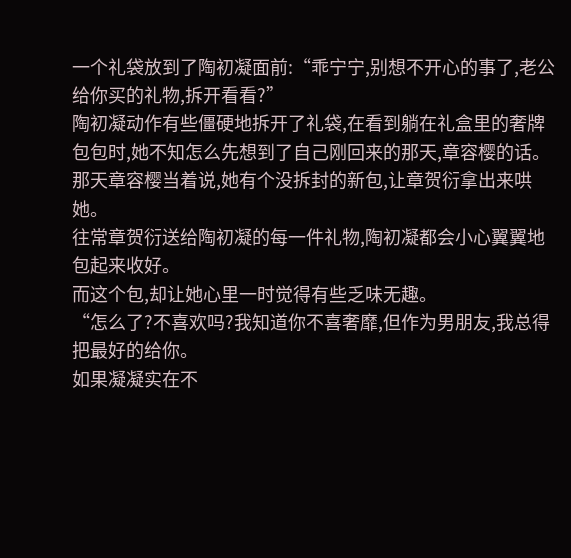一个礼袋放到了陶初凝面前:“乖宁宁,别想不开心的事了,老公给你买的礼物,拆开看看?”
陶初凝动作有些僵硬地拆开了礼袋,在看到躺在礼盒里的奢牌包包时,她不知怎么先想到了自己刚回来的那天,章容樱的话。
那天章容樱当着说,她有个没拆封的新包,让章贺衍拿出来哄她。
往常章贺衍送给陶初凝的每一件礼物,陶初凝都会小心翼翼地包起来收好。
而这个包,却让她心里一时觉得有些乏味无趣。
“怎么了?不喜欢吗?我知道你不喜奢靡,但作为男朋友,我总得把最好的给你。
如果凝凝实在不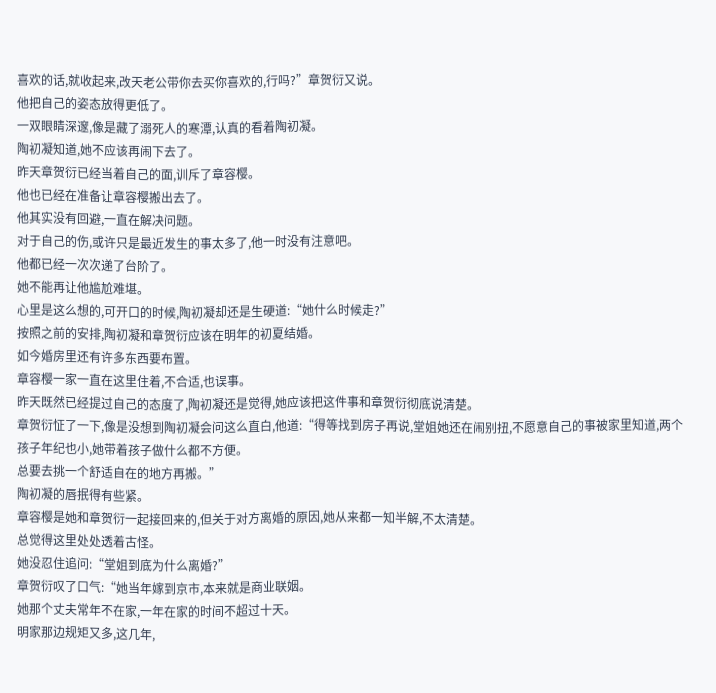喜欢的话,就收起来,改天老公带你去买你喜欢的,行吗?”章贺衍又说。
他把自己的姿态放得更低了。
一双眼睛深邃,像是藏了溺死人的寒潭,认真的看着陶初凝。
陶初凝知道,她不应该再闹下去了。
昨天章贺衍已经当着自己的面,训斥了章容樱。
他也已经在准备让章容樱搬出去了。
他其实没有回避,一直在解决问题。
对于自己的伤,或许只是最近发生的事太多了,他一时没有注意吧。
他都已经一次次递了台阶了。
她不能再让他尴尬难堪。
心里是这么想的,可开口的时候,陶初凝却还是生硬道:“她什么时候走?”
按照之前的安排,陶初凝和章贺衍应该在明年的初夏结婚。
如今婚房里还有许多东西要布置。
章容樱一家一直在这里住着,不合适,也误事。
昨天既然已经提过自己的态度了,陶初凝还是觉得,她应该把这件事和章贺衍彻底说清楚。
章贺衍怔了一下,像是没想到陶初凝会问这么直白,他道:“得等找到房子再说,堂姐她还在闹别扭,不愿意自己的事被家里知道,两个孩子年纪也小,她带着孩子做什么都不方便。
总要去挑一个舒适自在的地方再搬。”
陶初凝的唇抿得有些紧。
章容樱是她和章贺衍一起接回来的,但关于对方离婚的原因,她从来都一知半解,不太清楚。
总觉得这里处处透着古怪。
她没忍住追问:“堂姐到底为什么离婚?”
章贺衍叹了口气:“她当年嫁到京市,本来就是商业联姻。
她那个丈夫常年不在家,一年在家的时间不超过十天。
明家那边规矩又多,这几年,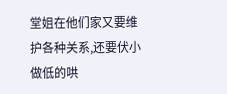堂姐在他们家又要维护各种关系,还要伏小做低的哄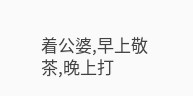着公婆,早上敬茶,晚上打